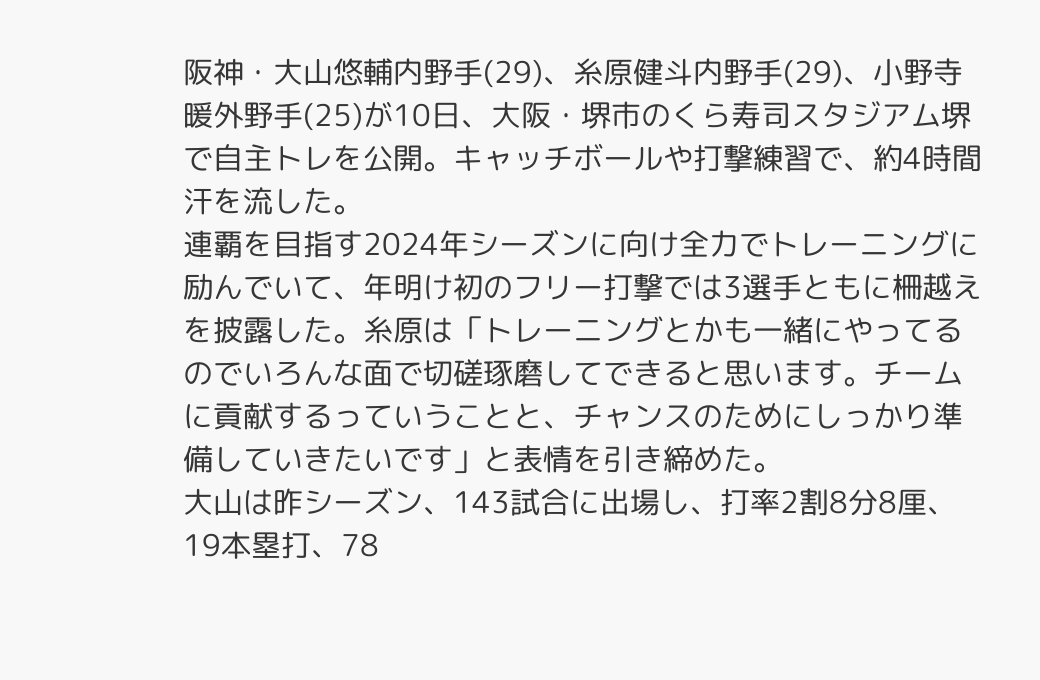阪神・大山悠輔内野手(29)、糸原健斗内野手(29)、小野寺暖外野手(25)が10日、大阪・堺市のくら寿司スタジアム堺で自主トレを公開。キャッチボールや打撃練習で、約4時間汗を流した。
連覇を目指す2024年シーズンに向け全力でトレーニングに励んでいて、年明け初のフリー打撃では3選手ともに柵越えを披露した。糸原は「トレーニングとかも一緒にやってるのでいろんな面で切磋琢磨してできると思います。チームに貢献するっていうことと、チャンスのためにしっかり準備していきたいです」と表情を引き締めた。
大山は昨シーズン、143試合に出場し、打率2割8分8厘、19本塁打、78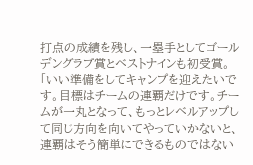打点の成績を残し、一塁手としてゴールデングラブ賞とベストナインも初受賞。「いい準備をしてキャンプを迎えたいです。目標はチームの連覇だけです。チームが一丸となって、もっとレベルアップして同じ方向を向いてやっていかないと、連覇はそう簡単にできるものではない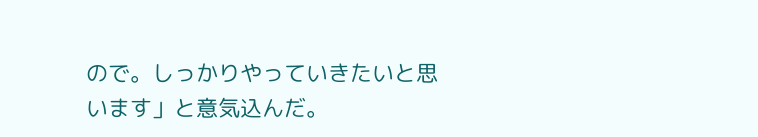ので。しっかりやっていきたいと思います」と意気込んだ。